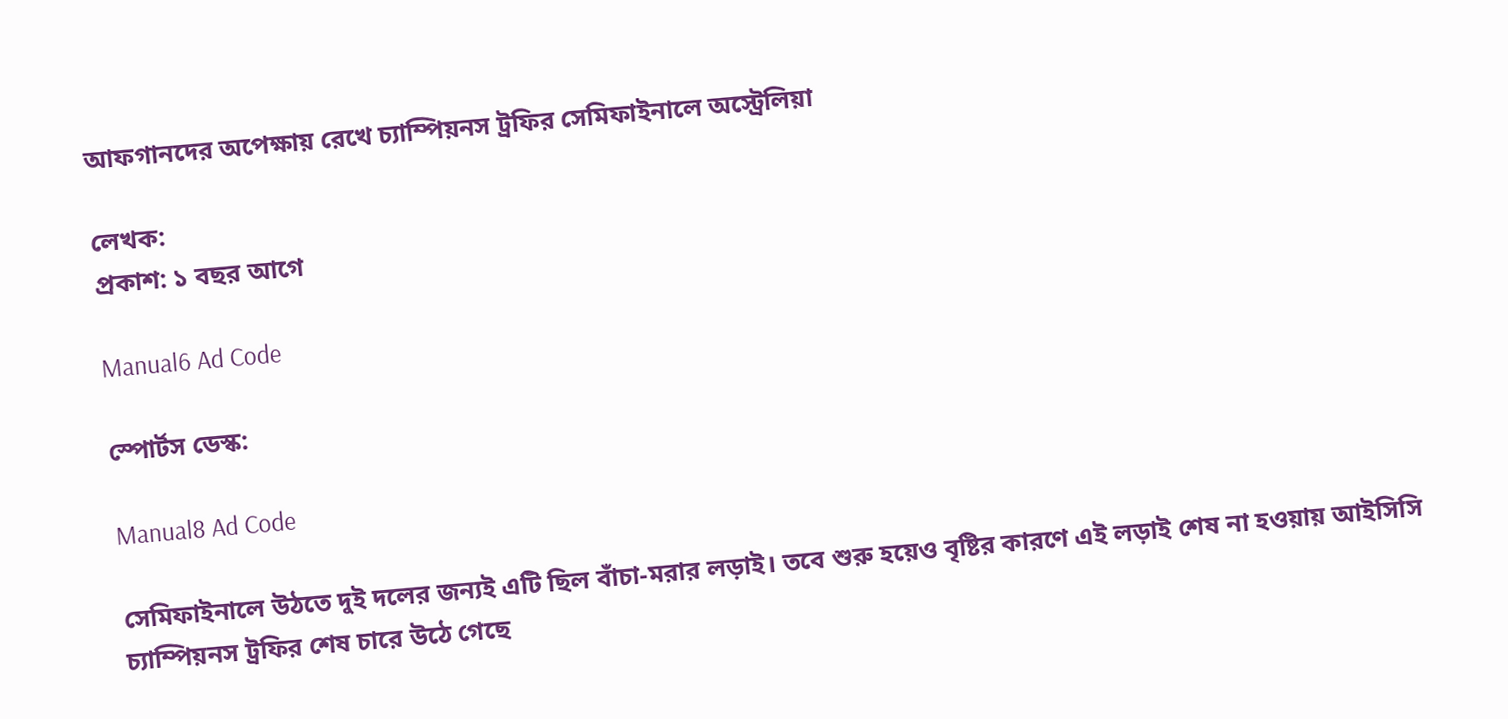আফগানদের অপেক্ষায় রেখে চ্যাম্পিয়নস ট্রফির সেমিফাইনালে অস্ট্রেলিয়া

লেখক:
প্রকাশ: ১ বছর আগে

Manual6 Ad Code

স্পোর্টস ডেস্ক:

Manual8 Ad Code

সেমিফাইনালে উঠতে দুই দলের জন্যই এটি ছিল বাঁচা-মরার লড়াই। তবে শুরু হয়েও বৃষ্টির কারণে এই লড়াই শেষ না হওয়ায় আইসিসি চ্যাম্পিয়নস ট্রফির শেষ চারে উঠে গেছে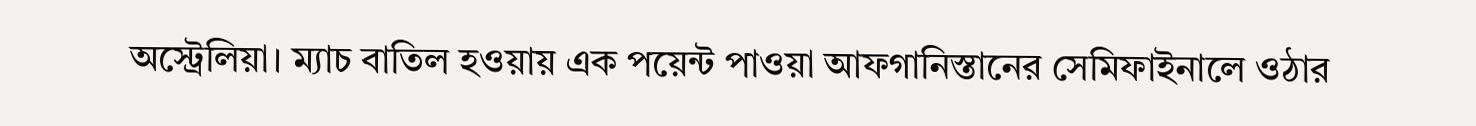অস্ট্রেলিয়া। ম্যাচ বাতিল হওয়ায় এক পয়েন্ট পাওয়া আফগানিস্তানের সেমিফাইনালে ওঠার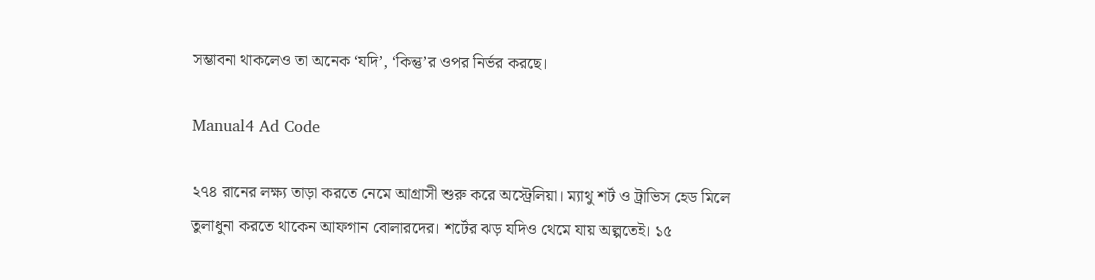সম্ভাবনা থাকলেও তা অনেক ‘যদি’, ‘কিন্তু’র ওপর নির্ভর করছে।

Manual4 Ad Code

২৭৪ রানের লক্ষ্য তাড়া করতে নেমে আগ্রাসী শুরু করে অস্ট্রেলিয়া। ম্যাথু শর্ট ও ট্রাভিস হেড মিলে তুলাধুনা করতে থাকেন আফগান বোলারদের। শর্টের ঝড় যদিও থেমে যায় অল্পতেই। ১৫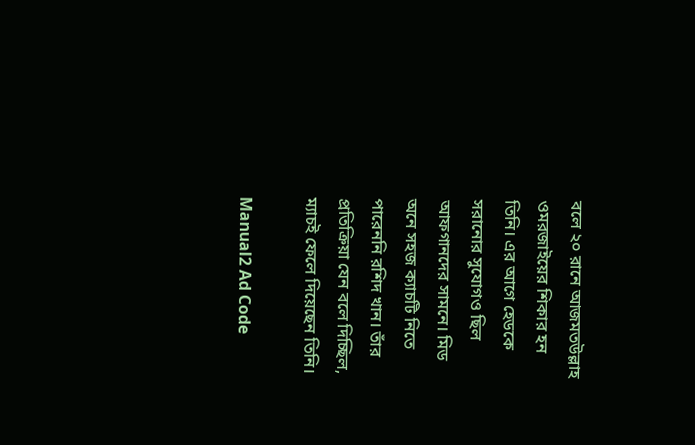বলে ২০ রানে আজমতউল্লাহ ওমরজাইয়ের শিকার হন তিনি। এর আগে হেডকে সরানোর সুযোগও ছিল আফগানদের সামনে। মিড অনে সহজ ক্যাচটি নিতে পারেননি রশিদ খান। তাঁর প্রতিক্রিয়া যেন বলে দিচ্ছিল, ম্যাচই ফেলে দিয়েছেন তিনি।

Manual2 Ad Code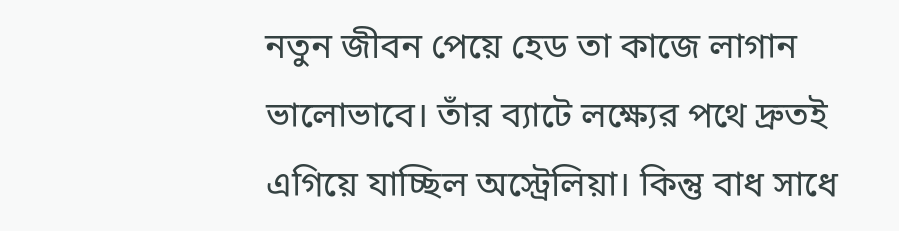নতুন জীবন পেয়ে হেড তা কাজে লাগান ভালোভাবে। তাঁর ব্যাটে লক্ষ্যের পথে দ্রুতই এগিয়ে যাচ্ছিল অস্ট্রেলিয়া। কিন্তু বাধ সাধে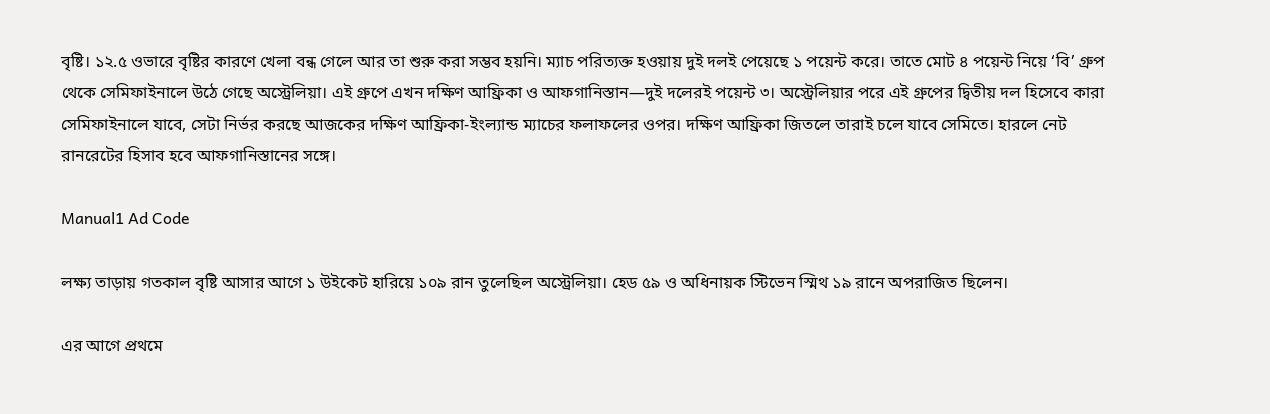বৃষ্টি। ১২.৫ ওভারে বৃষ্টির কারণে খেলা বন্ধ গেলে আর তা শুরু করা সম্ভব হয়নি। ম্যাচ পরিত্যক্ত হওয়ায় দুই দলই পেয়েছে ১ পয়েন্ট করে। তাতে মোট ৪ পয়েন্ট নিয়ে ‘বি’ গ্রুপ থেকে সেমিফাইনালে উঠে গেছে অস্ট্রেলিয়া। এই গ্রুপে এখন দক্ষিণ আফ্রিকা ও আফগানিস্তান—দুই দলেরই পয়েন্ট ৩। অস্ট্রেলিয়ার পরে এই গ্রুপের দ্বিতীয় দল হিসেবে কারা সেমিফাইনালে যাবে, সেটা নির্ভর করছে আজকের দক্ষিণ আফ্রিকা-ইংল্যান্ড ম্যাচের ফলাফলের ওপর। দক্ষিণ আফ্রিকা জিতলে তারাই চলে যাবে সেমিতে। হারলে নেট রানরেটের হিসাব হবে আফগানিস্তানের সঙ্গে।

Manual1 Ad Code

লক্ষ্য তাড়ায় গতকাল বৃষ্টি আসার আগে ১ উইকেট হারিয়ে ১০৯ রান তুলেছিল অস্ট্রেলিয়া। হেড ৫৯ ও অধিনায়ক স্টিভেন স্মিথ ১৯ রানে অপরাজিত ছিলেন।

এর আগে প্রথমে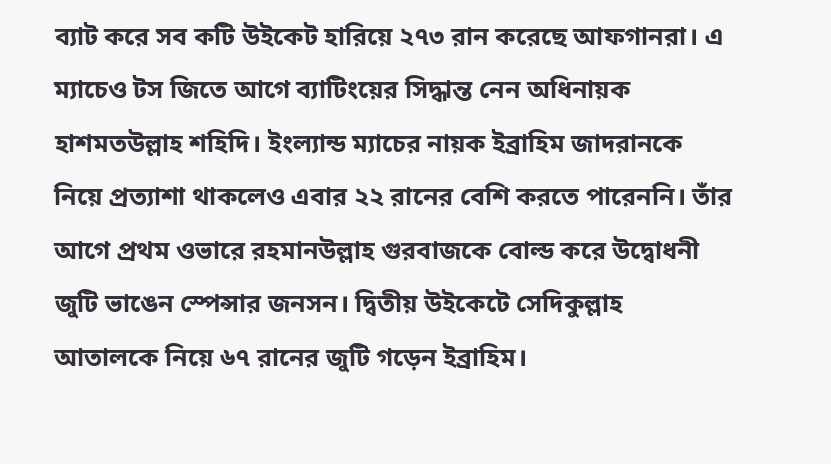ব্যাট করে সব কটি উইকেট হারিয়ে ২৭৩ রান করেছে আফগানরা। এ ম্যাচেও টস জিতে আগে ব্যাটিংয়ের সিদ্ধান্ত নেন অধিনায়ক হাশমতউল্লাহ শহিদি। ইংল্যান্ড ম্যাচের নায়ক ইব্রাহিম জাদরানকে নিয়ে প্রত্যাশা থাকলেও এবার ২২ রানের বেশি করতে পারেননি। তাঁর আগে প্রথম ওভারে রহমানউল্লাহ গুরবাজকে বোল্ড করে উদ্বোধনী জুটি ভাঙেন স্পেন্সার জনসন। দ্বিতীয় উইকেটে সেদিকুল্লাহ আতালকে নিয়ে ৬৭ রানের জুটি গড়েন ইব্রাহিম।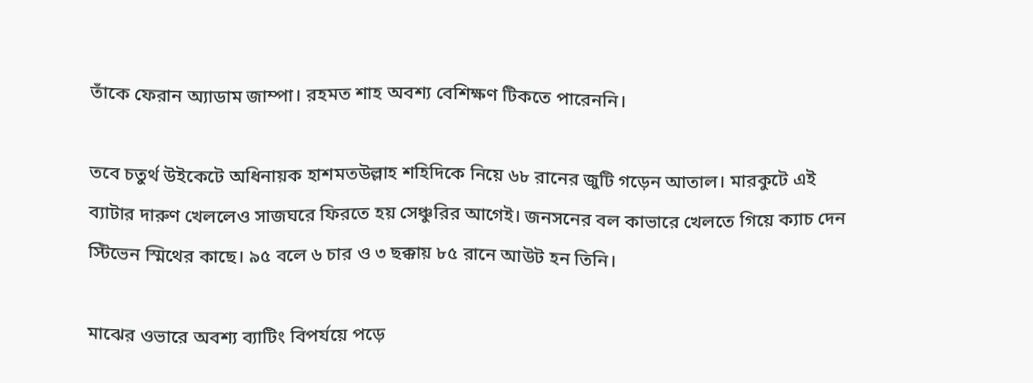তাঁকে ফেরান অ্যাডাম জাম্পা। রহমত শাহ অবশ্য বেশিক্ষণ টিকতে পারেননি।

তবে চতুর্থ উইকেটে অধিনায়ক হাশমতউল্লাহ শহিদিকে নিয়ে ৬৮ রানের জুটি গড়েন আতাল। মারকুটে এই ব্যাটার দারুণ খেললেও সাজঘরে ফিরতে হয় সেঞ্চুরির আগেই। জনসনের বল কাভারে খেলতে গিয়ে ক্যাচ দেন স্টিভেন স্মিথের কাছে। ৯৫ বলে ৬ চার ও ৩ ছক্কায় ৮৫ রানে আউট হন তিনি।

মাঝের ওভারে অবশ্য ব্যাটিং বিপর্যয়ে পড়ে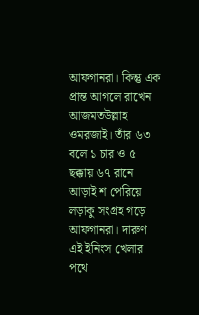আফগানরা। কিন্তু এক প্রান্ত আগলে রাখেন আজমতউল্লাহ ওমরজাই। তাঁর ৬৩ বলে ১ চার ও ৫ ছক্কায় ৬৭ রানে আড়াই শ পেরিয়ে লড়াকু সংগ্রহ গড়ে আফগানরা। দারুণ এই ইনিংস খেলার পথে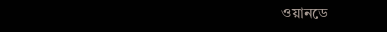ওয়ানডে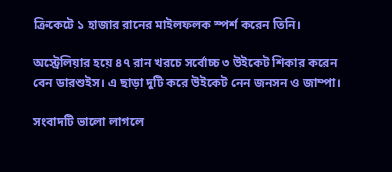ক্রিকেটে ১ হাজার রানের মাইলফলক স্পর্শ করেন তিনি।

অস্ট্রেলিয়ার হয়ে ৪৭ রান খরচে সর্বোচ্চ ৩ উইকেট শিকার করেন বেন ডারশুইস। এ ছাড়া দুটি করে উইকেট নেন জনসন ও জাম্পা।

সংবাদটি ভালো লাগলে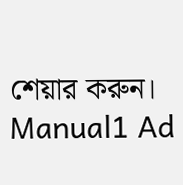শেয়ার করুন।
Manual1 Ad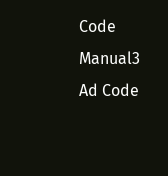Code
Manual3 Ad Code